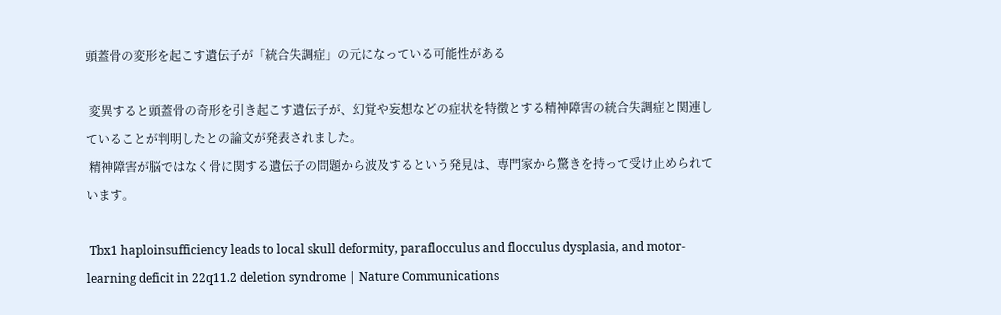頭蓋骨の変形を起こす遺伝子が「統合失調症」の元になっている可能性がある

 変異すると頭蓋骨の奇形を引き起こす遺伝子が、幻覚や妄想などの症状を特徴とする精神障害の統合失調症と関連していることが判明したとの論文が発表されました。
 精神障害が脳ではなく骨に関する遺伝子の問題から波及するという発見は、専門家から驚きを持って受け止められています。

 Tbx1 haploinsufficiency leads to local skull deformity, paraflocculus and flocculus dysplasia, and motor-learning deficit in 22q11.2 deletion syndrome | Nature Communications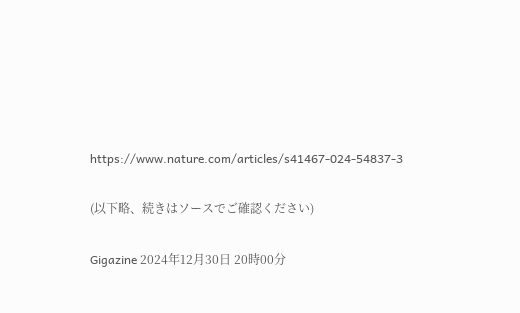https://www.nature.com/articles/s41467-024-54837-3

(以下略、続きはソースでご確認ください)

Gigazine 2024年12月30日 20時00分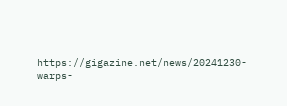https://gigazine.net/news/20241230-warps-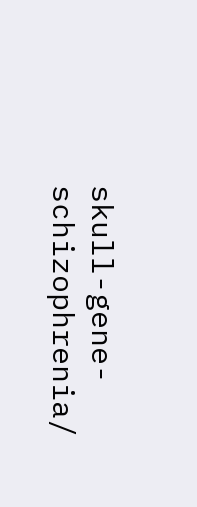skull-gene-schizophrenia/